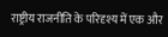राष्ट्रीय राजनीति के परिदृश्य में एक और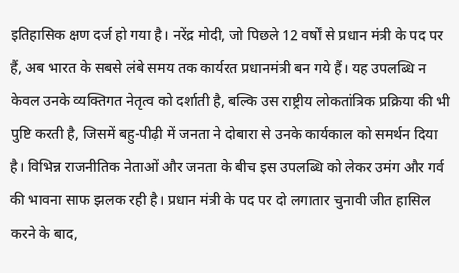इतिहासिक क्षण दर्ज हो गया है। नरेंद्र मोदी, जो पिछले 12 वर्षों से प्रधान मंत्री के पद पर हैं, अब भारत के सबसे लंबे समय तक कार्यरत प्रधानमंत्री बन गये हैं। यह उपलब्धि न केवल उनके व्यक्तिगत नेतृत्व को दर्शाती है, बल्कि उस राष्ट्रीय लोकतांत्रिक प्रक्रिया की भी पुष्टि करती है, जिसमें बहु-पीढ़ी में जनता ने दोबारा से उनके कार्यकाल को समर्थन दिया है। विभिन्न राजनीतिक नेताओं और जनता के बीच इस उपलब्धि को लेकर उमंग और गर्व की भावना साफ झलक रही है। प्रधान मंत्री के पद पर दो लगातार चुनावी जीत हासिल करने के बाद,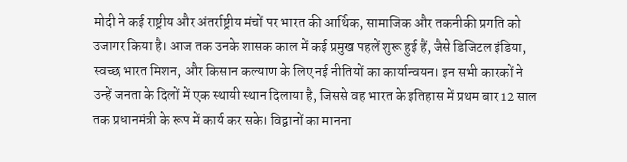मोदी ने कई राष्ट्रीय और अंतर्राष्ट्रीय मंचों पर भारत की आर्थिक, सामाजिक और तकनीकी प्रगति को उजागर किया है। आज तक उनके शासक काल में कई प्रमुख पहलें शुरू हुई हैं, जैसे डिजिटल इंडिया, स्वच्छ भारत मिशन, और किसान कल्याण के लिए नई नीतियों का कार्यान्वयन। इन सभी कारकों ने उन्हें जनता के दिलों में एक स्थायी स्थान दिलाया है, जिससे वह भारत के इतिहास में प्रथम बार 12 साल तक प्रधानमंत्री के रूप में कार्य कर सके। विद्वानों का मानना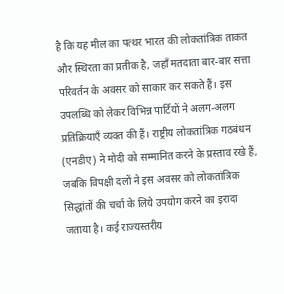है कि यह मील का पत्थर भारत की लोकतांत्रिक ताकत और स्थिरता का प्रतीक है, जहाँ मतदाता बार-बार सत्ता परिवर्तन के अवसर को साकार कर सकते हैं। इस उपलब्धि को लेकर विभिन्न पार्टियों ने अलग-अलग प्रतिक्रियाएँ व्यक्त की हैं। राष्ट्रीय लोकतांत्रिक गठबंधन (एनडीए) ने मोदी को सम्मानित करने के प्रस्ताव रखे हैं, जबकि विपक्षी दलों ने इस अवसर को लोकतांत्रिक सिद्धांतों की चर्चा के लिये उपयोग करने का इरादा जताया है। कई राज्यस्तरीय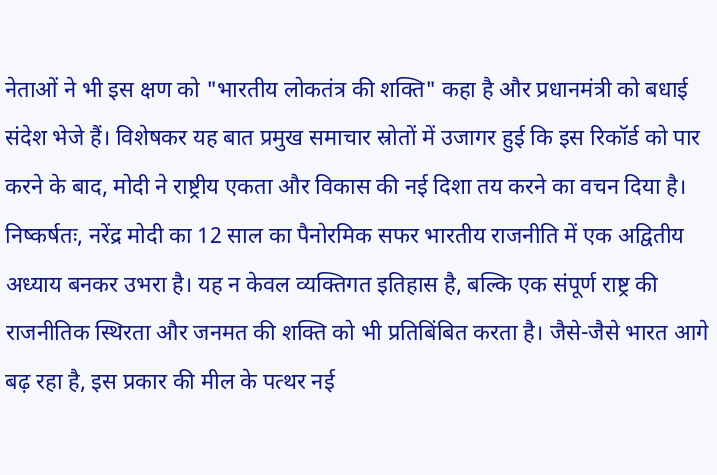नेताओं ने भी इस क्षण को "भारतीय लोकतंत्र की शक्ति" कहा है और प्रधानमंत्री को बधाई संदेश भेजे हैं। विशेषकर यह बात प्रमुख समाचार स्रोतों में उजागर हुई कि इस रिकॉर्ड को पार करने के बाद, मोदी ने राष्ट्रीय एकता और विकास की नई दिशा तय करने का वचन दिया है। निष्कर्षतः, नरेंद्र मोदी का 12 साल का पैनोरमिक सफर भारतीय राजनीति में एक अद्वितीय अध्याय बनकर उभरा है। यह न केवल व्यक्तिगत इतिहास है, बल्कि एक संपूर्ण राष्ट्र की राजनीतिक स्थिरता और जनमत की शक्ति को भी प्रतिबिंबित करता है। जैसे-जैसे भारत आगे बढ़ रहा है, इस प्रकार की मील के पत्थर नई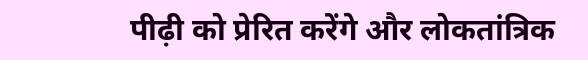पीढ़ी को प्रेरित करेंगे और लोकतांत्रिक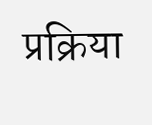प्रक्रिया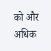को और अधिक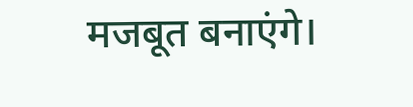मजबूत बनाएंगे।